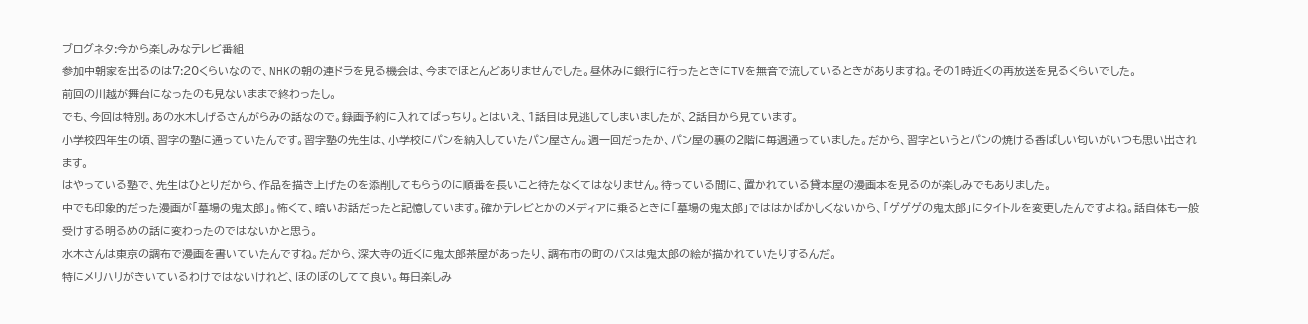ブログネタ:今から楽しみなテレビ番組
参加中朝家を出るのは7:20くらいなので、NHKの朝の連ドラを見る機会は、今までほとんどありませんでした。昼休みに銀行に行ったときにTVを無音で流しているときがありますね。その1時近くの再放送を見るくらいでした。
前回の川越が舞台になったのも見ないままで終わったし。
でも、今回は特別。あの水木しげるさんがらみの話なので。録画予約に入れてばっちり。とはいえ、1話目は見逃してしまいましたが、2話目から見ています。
小学校四年生の頃、習字の塾に通っていたんです。習字塾の先生は、小学校にパンを納入していたパン屋さん。週一回だったか、パン屋の裏の2階に毎週通っていました。だから、習字というとパンの焼ける香ばしい匂いがいつも思い出されます。
はやっている塾で、先生はひとりだから、作品を描き上げたのを添削してもらうのに順番を長いこと待たなくてはなりません。待っている間に、置かれている貸本屋の漫画本を見るのが楽しみでもありました。
中でも印象的だった漫画が「墓場の鬼太郎」。怖くて、暗いお話だったと記憶しています。確かテレビとかのメディアに乗るときに「墓場の鬼太郎」でははかばかしくないから、「ゲゲゲの鬼太郎」にタイトルを変更したんですよね。話自体も一般受けする明るめの話に変わったのではないかと思う。
水木さんは東京の調布で漫画を書いていたんですね。だから、深大寺の近くに鬼太郎茶屋があったり、調布市の町のバスは鬼太郎の絵が描かれていたりするんだ。
特にメリハリがきいているわけではないけれど、ほのぼのしてて良い。毎日楽しみ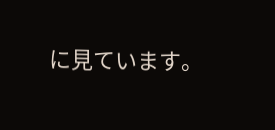に見ています。